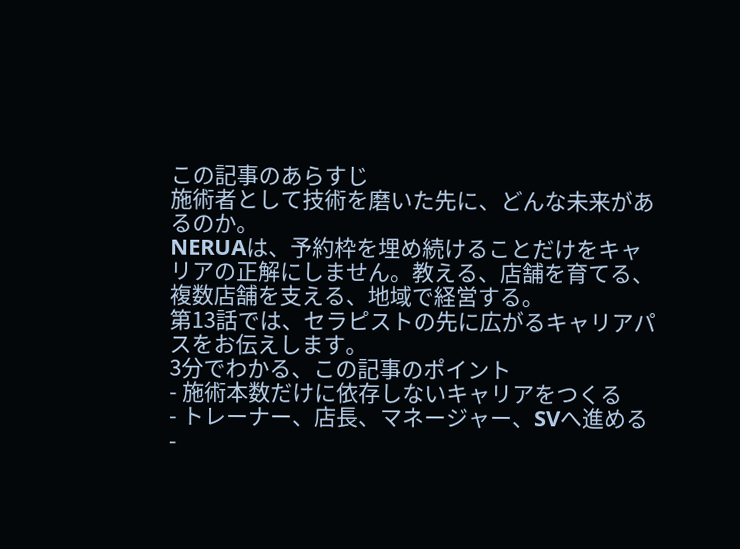この記事のあらすじ
施術者として技術を磨いた先に、どんな未来があるのか。
NERUAは、予約枠を埋め続けることだけをキャリアの正解にしません。教える、店舗を育てる、複数店舗を支える、地域で経営する。
第13話では、セラピストの先に広がるキャリアパスをお伝えします。
3分でわかる、この記事のポイント
- 施術本数だけに依存しないキャリアをつくる
- トレーナー、店長、マネージャー、SVへ進める
-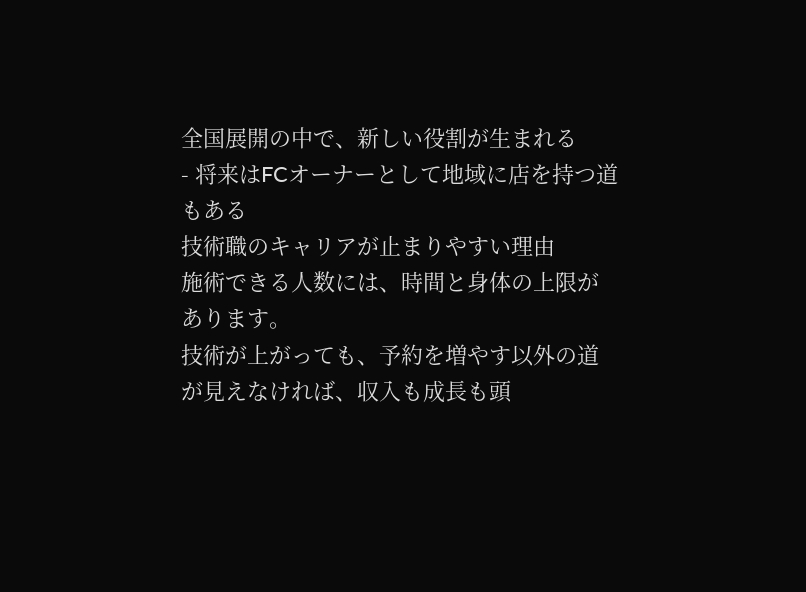全国展開の中で、新しい役割が生まれる
- 将来はFCオーナーとして地域に店を持つ道もある
技術職のキャリアが止まりやすい理由
施術できる人数には、時間と身体の上限があります。
技術が上がっても、予約を増やす以外の道が見えなければ、収入も成長も頭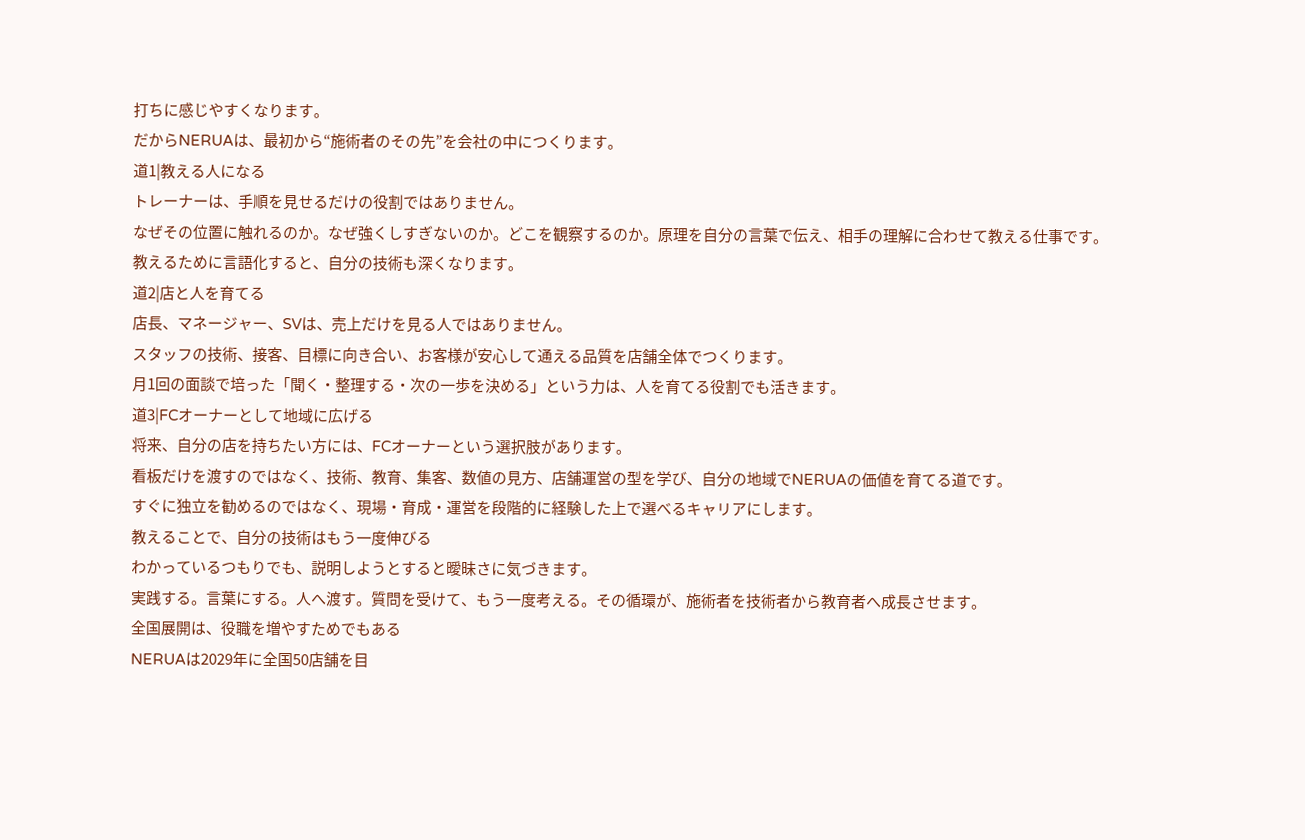打ちに感じやすくなります。
だからNERUAは、最初から“施術者のその先”を会社の中につくります。
道1|教える人になる
トレーナーは、手順を見せるだけの役割ではありません。
なぜその位置に触れるのか。なぜ強くしすぎないのか。どこを観察するのか。原理を自分の言葉で伝え、相手の理解に合わせて教える仕事です。
教えるために言語化すると、自分の技術も深くなります。
道2|店と人を育てる
店長、マネージャー、SVは、売上だけを見る人ではありません。
スタッフの技術、接客、目標に向き合い、お客様が安心して通える品質を店舗全体でつくります。
月1回の面談で培った「聞く・整理する・次の一歩を決める」という力は、人を育てる役割でも活きます。
道3|FCオーナーとして地域に広げる
将来、自分の店を持ちたい方には、FCオーナーという選択肢があります。
看板だけを渡すのではなく、技術、教育、集客、数値の見方、店舗運営の型を学び、自分の地域でNERUAの価値を育てる道です。
すぐに独立を勧めるのではなく、現場・育成・運営を段階的に経験した上で選べるキャリアにします。
教えることで、自分の技術はもう一度伸びる
わかっているつもりでも、説明しようとすると曖昧さに気づきます。
実践する。言葉にする。人へ渡す。質問を受けて、もう一度考える。その循環が、施術者を技術者から教育者へ成長させます。
全国展開は、役職を増やすためでもある
NERUAは2029年に全国50店舗を目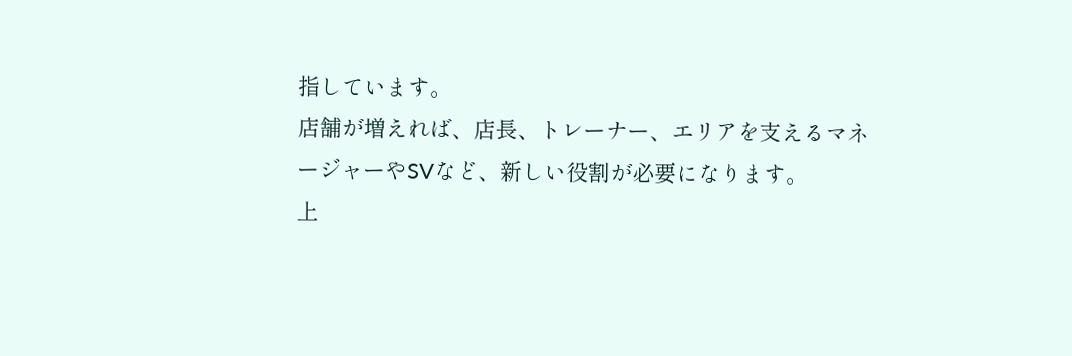指しています。
店舗が増えれば、店長、トレーナー、エリアを支えるマネージャーやSVなど、新しい役割が必要になります。
上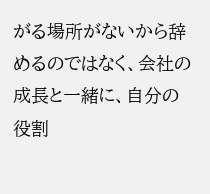がる場所がないから辞めるのではなく、会社の成長と一緒に、自分の役割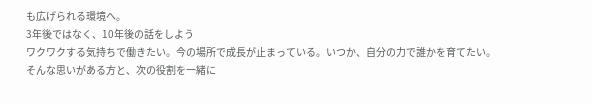も広げられる環境へ。
3年後ではなく、10年後の話をしよう
ワクワクする気持ちで働きたい。今の場所で成長が止まっている。いつか、自分の力で誰かを育てたい。
そんな思いがある方と、次の役割を一緒に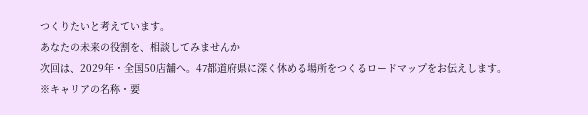つくりたいと考えています。
あなたの未来の役割を、相談してみませんか
次回は、2029年・全国50店舗へ。47都道府県に深く休める場所をつくるロードマップをお伝えします。
※キャリアの名称・要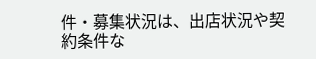件・募集状況は、出店状況や契約条件な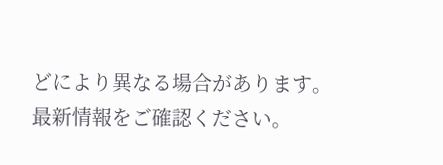どにより異なる場合があります。最新情報をご確認ください。